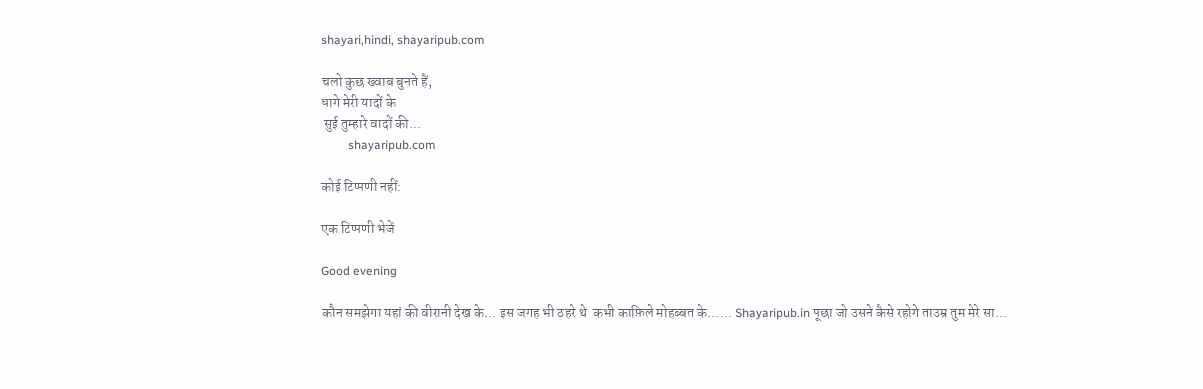shayari,hindi, shayaripub.com

चलो कुछ ख्वाब बुनते हैं,
धागे मेरी यादों के
 सुई तुम्हारे वादों की...
         shayaripub.com

कोई टिप्पणी नहीं:

एक टिप्पणी भेजें

Good evening

कौन समझेगा यहां की वीरानी देख के... इस जगह भी ठहरे थे  कभी काफ़िले मोहब्बत के...... Shayaripub.in पूछा जो उसने कैसे रहोगे ताउम्र तुम मेरे सा...